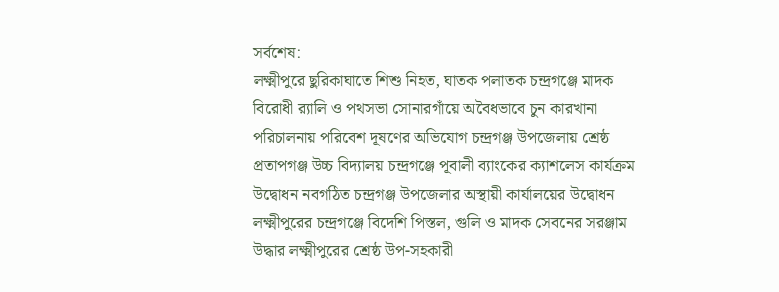সর্বশেষ:
লক্ষ্মীপুরে ছুরিকাঘাতে শিশু নিহত, ঘাতক পলাতক চন্দ্রগঞ্জে মাদক বিরোধী র‍্যালি ও পথসভা সোনারগাঁয়ে অবৈধভাবে চুন কারখানা পরিচালনায় পরিবেশ দূষণের অভিযোগ চন্দ্রগঞ্জ উপজেলায় শ্রেষ্ঠ প্রতাপগঞ্জ উচ্চ বিদ্যালয় চন্দ্রগঞ্জে পূবালী ব্যাংকের ক্যাশলেস কার্যক্রম উদ্বোধন নবগঠিত চন্দ্রগঞ্জ উপজেলার অস্থায়ী কার্যালয়ের উদ্বোধন লক্ষ্মীপুরের চন্দ্রগঞ্জে বিদেশি পিস্তল, গুলি ও মাদক সেবনের সরঞ্জাম উদ্ধার লক্ষ্মীপুরের শ্রেষ্ঠ উপ-সহকারী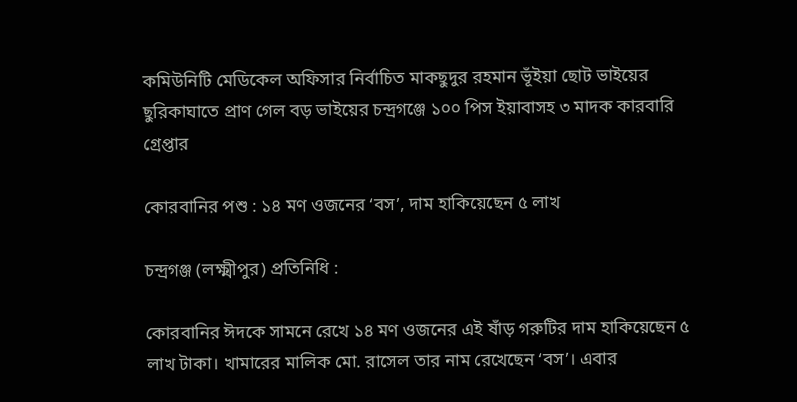কমিউনিটি মেডিকেল অফিসার নির্বাচিত মাকছুদুর রহমান ভূঁইয়া ছোট ভাইয়ের ছুরিকাঘাতে প্রাণ গেল বড় ভাইয়ের চন্দ্রগঞ্জে ১০০ পিস ইয়াবাসহ ৩ মাদক কারবারি গ্রেপ্তার

কোরবানির পশু : ১৪ মণ ওজনের ‘বস’, দাম হাকিয়েছেন ৫ লাখ

চন্দ্রগঞ্জ (লক্ষ্মীপুর) প্রতিনিধি :

কোরবানির ঈদকে সামনে রেখে ১৪ মণ ওজনের এই ষাঁড় গরুটির দাম হাকিয়েছেন ৫ লাখ টাকা। খামারের মালিক মো. রাসেল তার নাম রেখেছেন ‘বস’। এবার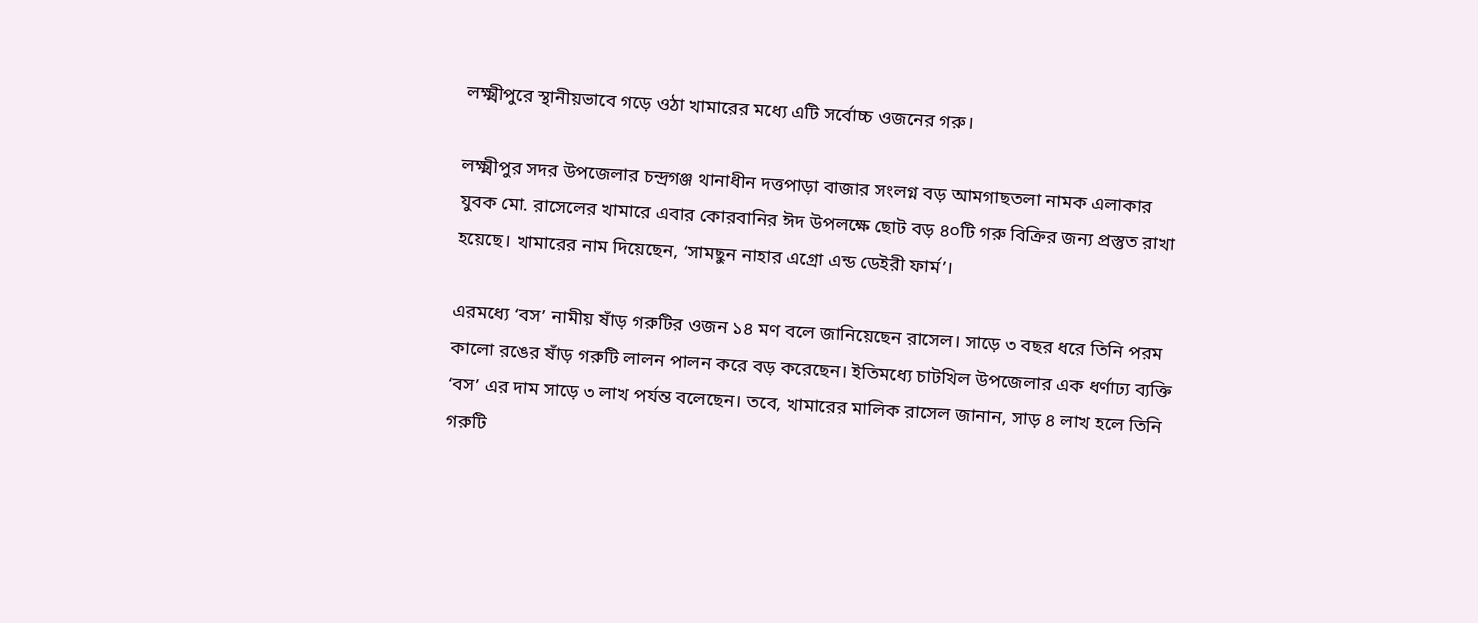লক্ষ্মীপুরে স্থানীয়ভাবে গড়ে ওঠা খামারের মধ্যে এটি সর্বোচ্চ ওজনের গরু।

লক্ষ্মীপুর সদর উপজেলার চন্দ্রগঞ্জ থানাধীন দত্তপাড়া বাজার সংলগ্ন বড় আমগাছতলা নামক এলাকার যুবক মো. রাসেলের খামারে এবার কোরবানির ঈদ উপলক্ষে ছোট বড় ৪০টি গরু বিক্রির জন্য প্রস্তুত রাখা হয়েছে। খামারের নাম দিয়েছেন, ‘সামছুন নাহার এগ্রো এন্ড ডেইরী ফার্ম’।

এরমধ্যে ‘বস’ নামীয় ষাঁড় গরুটির ওজন ১৪ মণ বলে জানিয়েছেন রাসেল। সাড়ে ৩ বছর ধরে তিনি পরম কালো রঙের ষাঁড় গরুটি লালন পালন করে বড় করেছেন। ইতিমধ্যে চাটখিল উপজেলার এক ধর্ণাঢ্য ব্যক্তি ‘বস’ এর দাম সাড়ে ৩ লাখ পর্যন্ত বলেছেন। তবে, খামারের মালিক রাসেল জানান, সাড় ৪ লাখ হলে তিনি গরুটি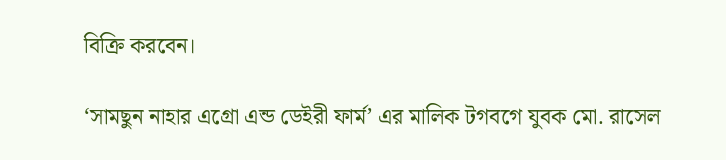বিক্রি করবেন।

‘সামছুন নাহার এগ্রো এন্ড ডেইরী ফার্ম’ এর মালিক টগবগে যুবক মো. রাসেল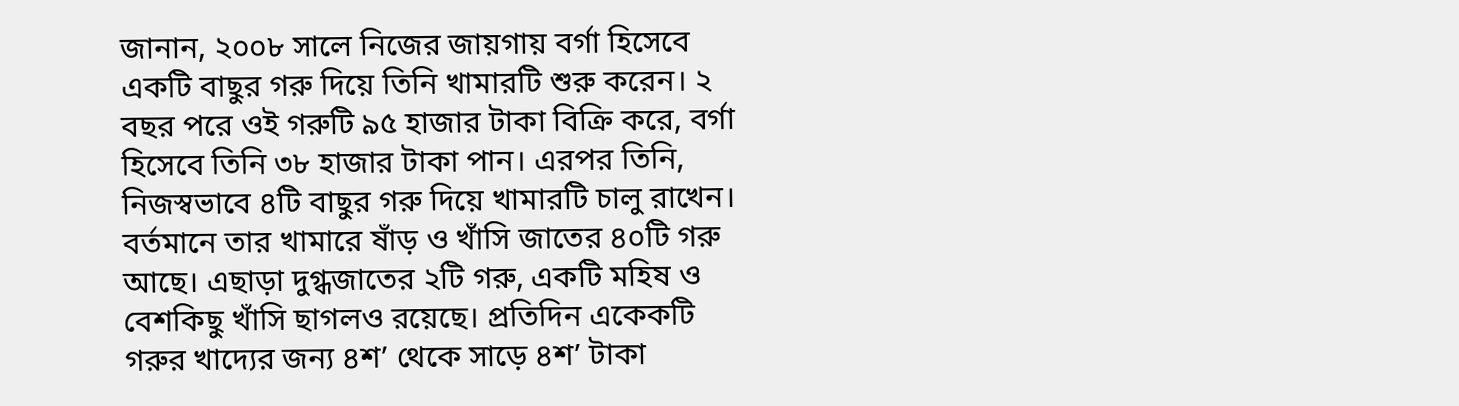জানান, ২০০৮ সালে নিজের জায়গায় বর্গা হিসেবে একটি বাছুর গরু দিয়ে তিনি খামারটি শুরু করেন। ২ বছর পরে ওই গরুটি ৯৫ হাজার টাকা বিক্রি করে, বর্গা হিসেবে তিনি ৩৮ হাজার টাকা পান। এরপর তিনি, নিজস্বভাবে ৪টি বাছুর গরু দিয়ে খামারটি চালু রাখেন। বর্তমানে তার খামারে ষাঁড় ও খাঁসি জাতের ৪০টি গরু আছে। এছাড়া দুগ্ধজাতের ২টি গরু, একটি মহিষ ও বেশকিছু খাঁসি ছাগলও রয়েছে। প্রতিদিন একেকটি গরুর খাদ্যের জন্য ৪শ’ থেকে সাড়ে ৪শ’ টাকা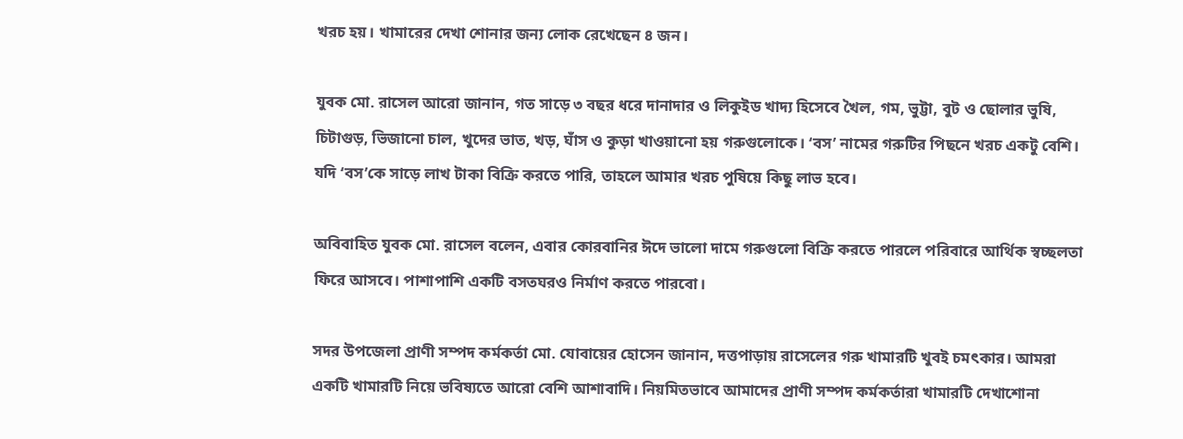খরচ হয়। খামারের দেখা শোনার জন্য লোক রেখেছেন ৪ জন।

যুবক মো. রাসেল আরো জানান, গত সাড়ে ৩ বছর ধরে দানাদার ও লিকুইড খাদ্য হিসেবে খৈল, গম, ভুট্টা, বুট ও ছোলার ভুষি, চিটাগুড়, ভিজানো চাল, খুদের ভাত, খড়, ঘাঁস ও কুড়া খাওয়ানো হয় গরুগুলোকে। ‘বস’ নামের গরুটির পিছনে খরচ একটু বেশি। যদি ‘বস’কে সাড়ে লাখ টাকা বিক্রি করতে পারি, তাহলে আমার খরচ পুষিয়ে কিছু লাভ হবে।

অবিবাহিত যুবক মো. রাসেল বলেন, এবার কোরবানির ঈদে ভালো দামে গরুগুলো বিক্রি করতে পারলে পরিবারে আর্থিক স্বচ্ছলতা ফিরে আসবে। পাশাপাশি একটি বসতঘরও নির্মাণ করতে পারবো।

সদর উপজেলা প্রাণী সম্পদ কর্মকর্তা মো. যোবায়ের হোসেন জানান, দত্তপাড়ায় রাসেলের গরু খামারটি খুবই চমৎকার। আমরা একটি খামারটি নিয়ে ভবিষ্যতে আরো বেশি আশাবাদি। নিয়মিতভাবে আমাদের প্রাণী সম্পদ কর্মকর্তারা খামারটি দেখাশোনা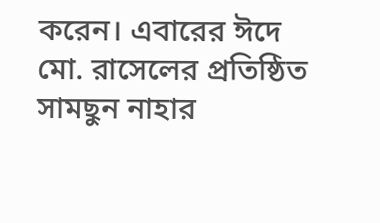করেন। এবারের ঈদে মো. রাসেলের প্রতিষ্ঠিত সামছুন নাহার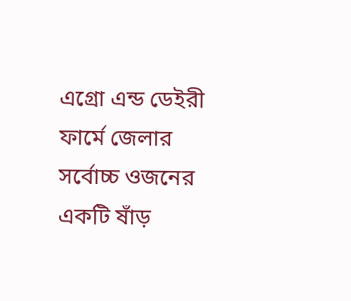এগ্রো এন্ড ডেইরী ফার্মে জেলার সর্বোচ্চ ওজনের একটি ষাঁড়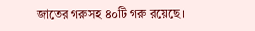জাতের গরুসহ ৪০টি গরু রয়েছে।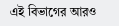এই বিভাগের আরও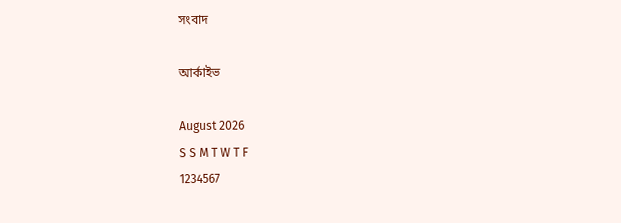সংবাদ

আর্কাইভ

August 2026
S S M T W T F
1234567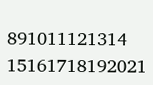891011121314
15161718192021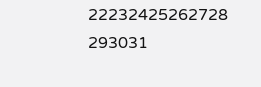22232425262728
293031